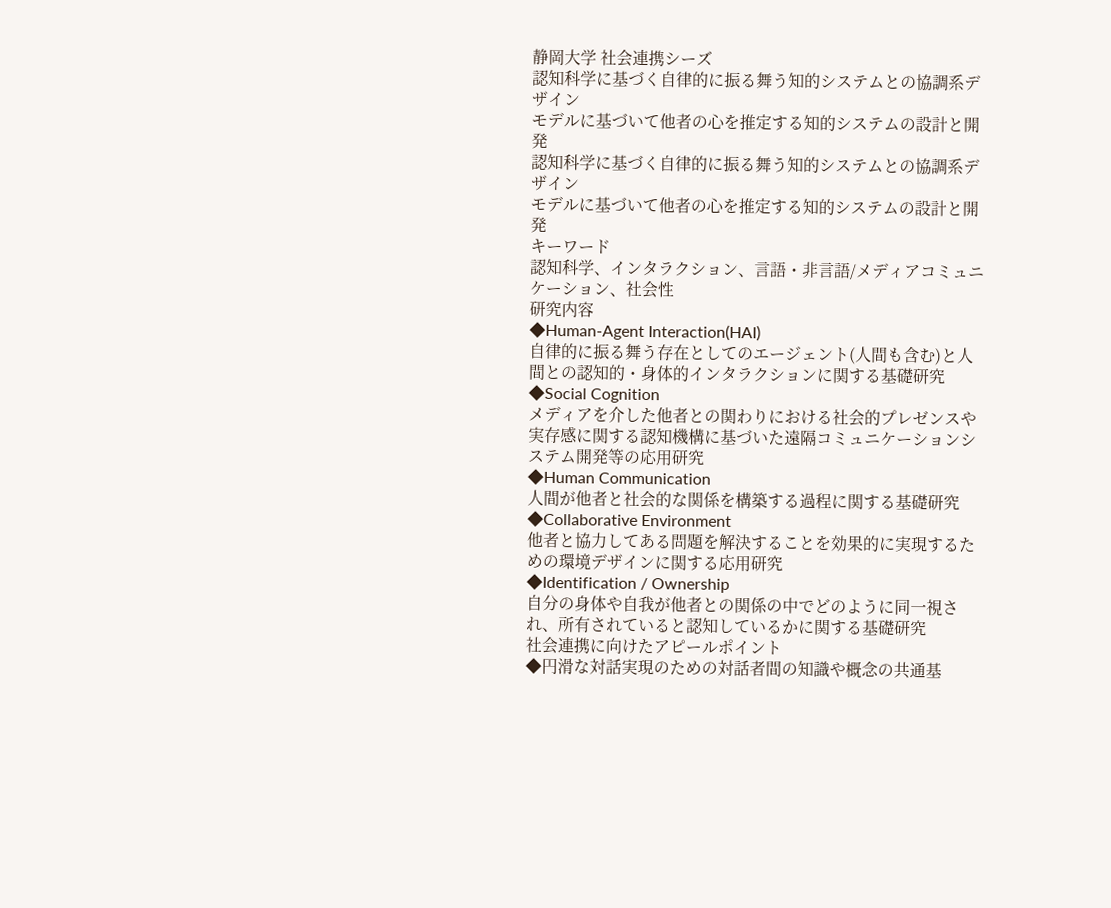静岡大学 社会連携シーズ
認知科学に基づく自律的に振る舞う知的システムとの協調系デザイン
モデルに基づいて他者の心を推定する知的システムの設計と開発
認知科学に基づく自律的に振る舞う知的システムとの協調系デザイン
モデルに基づいて他者の心を推定する知的システムの設計と開発
キーワード
認知科学、インタラクション、言語・非言語/メディアコミュニケーション、社会性
研究内容
◆Human-Agent Interaction(HAI)
自律的に振る舞う存在としてのエージェント(人間も含む)と人間との認知的・身体的インタラクションに関する基礎研究
◆Social Cognition
メディアを介した他者との関わりにおける社会的プレゼンスや実存感に関する認知機構に基づいた遠隔コミュニケーションシステム開発等の応用研究
◆Human Communication
人間が他者と社会的な関係を構築する過程に関する基礎研究
◆Collaborative Environment
他者と協力してある問題を解決することを効果的に実現するための環境デザインに関する応用研究
◆Identification / Ownership
自分の身体や自我が他者との関係の中でどのように同一視され、所有されていると認知しているかに関する基礎研究
社会連携に向けたアピールポイント
◆円滑な対話実現のための対話者間の知識や概念の共通基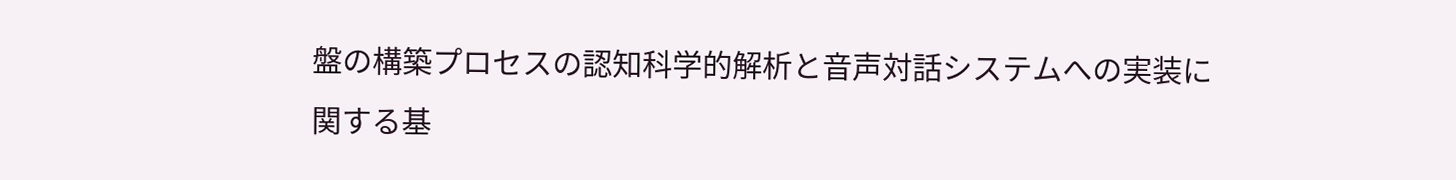盤の構築プロセスの認知科学的解析と音声対話システムへの実装に関する基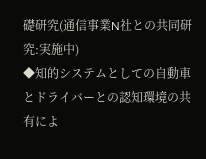礎研究(通信事業N社との共同研究:実施中)
◆知的システムとしての自動車とドライバーとの認知環境の共有によ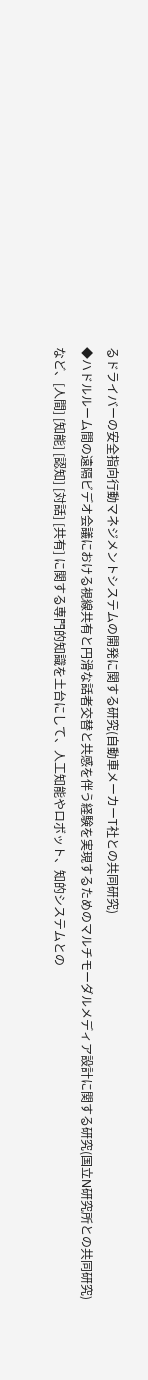るドライバーの安全指向行動マネジメントシステムの開発に関する研究(自動車メーカーT社との共同研究)
◆ハドルルーム間の遠隔ビデオ会議における視線共有と円滑な話者交替と共感を伴う経験を実現するためのマルチモーダルメディア設計に関する研究(国立N研究所との共同研究)
など、[人間] [知能] [認知] [対話] [共有] に関する専門的知識を土台にして、人工知能やロボット、知的システムとの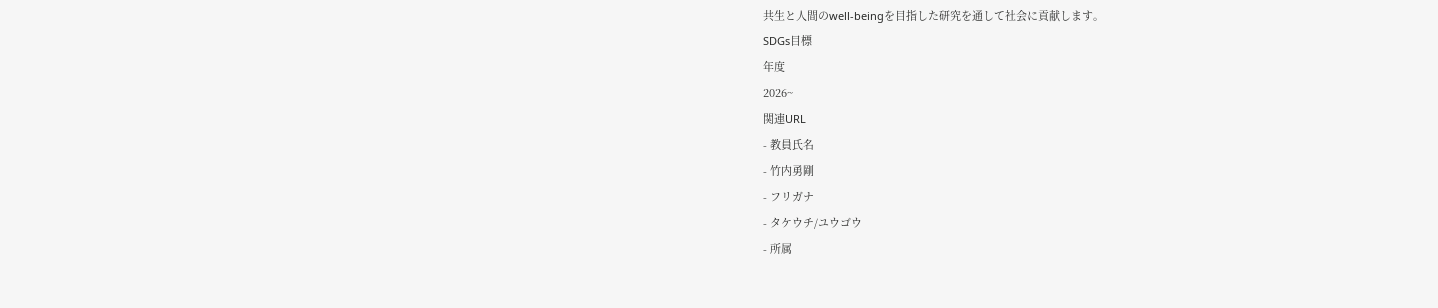共生と人間のwell-beingを目指した研究を通して社会に貢献します。
SDGs目標
年度
2026~
関連URL
- 教員氏名
- 竹内勇剛
- フリガナ
- タケウチ/ユウゴウ
- 所属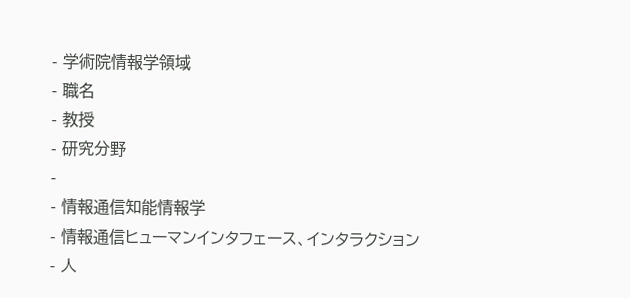- 学術院情報学領域
- 職名
- 教授
- 研究分野
-
- 情報通信知能情報学
- 情報通信ヒューマンインタフェース、インタラクション
- 人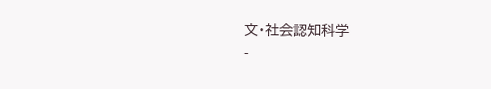文・社会認知科学
-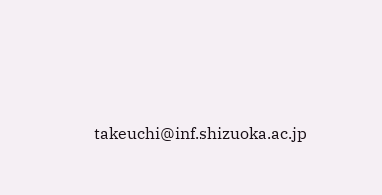takeuchi@inf.shizuoka.ac.jp